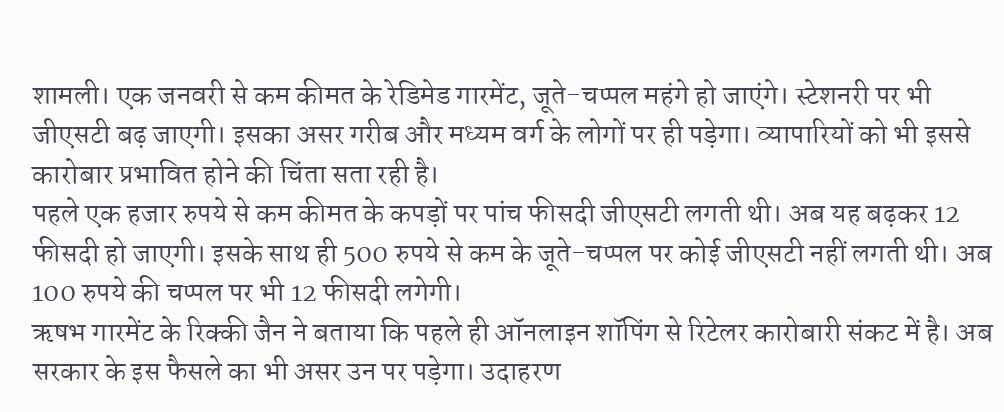शामली। एक जनवरी से कम कीमत के रेडिमेड गारमेंट, जूते-चप्पल महंगे हो जाएंगे। स्टेशनरी पर भी जीएसटी बढ़ जाएगी। इसका असर गरीब और मध्यम वर्ग के लोगों पर ही पड़ेगा। व्यापारियों को भी इससे कारोबार प्रभावित होने की चिंता सता रही है।
पहले एक हजार रुपये से कम कीमत के कपड़ों पर पांच फीसदी जीएसटी लगती थी। अब यह बढ़कर 12 फीसदी हो जाएगी। इसके साथ ही 500 रुपये से कम के जूते-चप्पल पर कोई जीएसटी नहीं लगती थी। अब 100 रुपये की चप्पल पर भी 12 फीसदी लगेगी।
ऋषभ गारमेंट के रिक्की जैन ने बताया कि पहले ही ऑनलाइन शॉपिंग से रिटेलर कारोबारी संकट में है। अब सरकार के इस फैसले का भी असर उन पर पड़ेगा। उदाहरण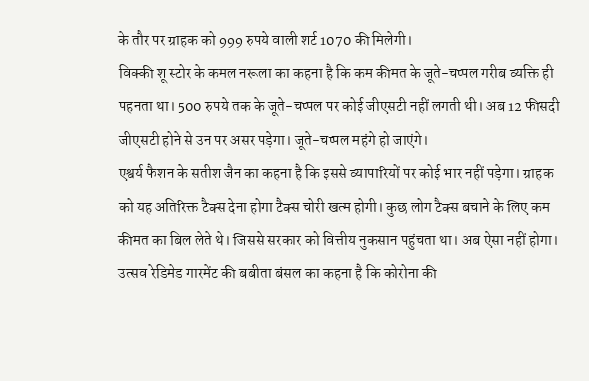के तौर पर ग्राहक को 999 रुपये वाली शर्ट 1070 की मिलेगी।
विक्की शू स्टोर के कमल नरूला का कहना है कि कम कीमत के जूते-चप्पल गरीब व्यक्ति ही पहनता था। 500 रुपये तक के जूते-चप्पल पर कोई जीएसटी नहीं लगती थी। अब 12 फीसदी जीएसटी होने से उन पर असर पड़ेगा। जूते-चप्पल महंगे हो जाएंगे।
एश्वर्य फैशन के सतीश जैन का कहना है कि इससे व्यापारियों पर कोई भार नहीं पड़ेगा। ग्राहक को यह अतिरिक्त टैक्स देना होगा टैक्स चोरी खत्म होगी। कुछ लोग टैक्स बचाने के लिए कम कीमत का बिल लेते थे। जिससे सरकार को वित्तीय नुकसान पहुंचता था। अब ऐसा नहीं होगा।
उत्सव रेडिमेड गारमेंट की बबीता बंसल का कहना है कि कोरोना की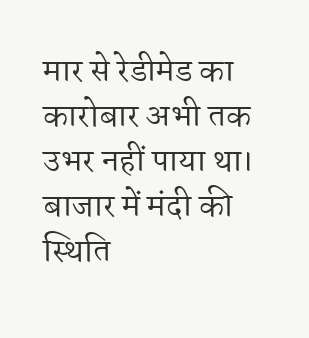मार से रेडीमेड का कारोबार अभी तक उभर नहीं पाया था। बाजार में मंदी की स्थिति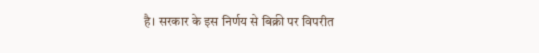है। सरकार के इस निर्णय से बिक्री पर विपरीत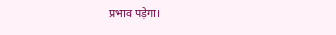प्रभाव पड़ेगा।